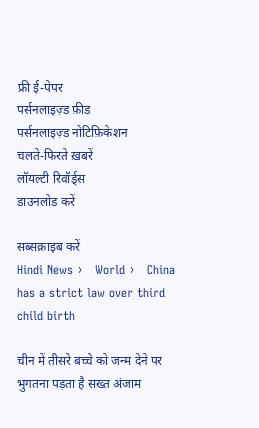फ्री ई-पेपर
पर्सनलाइज़्ड फ़ीड
पर्सनलाइज़्ड नोटिफ़िकेशन
चलते-फिरते ख़बरें
लॉयल्टी रिवॉर्ड्स
डाउनलोड करें

सब्सक्राइब करें
Hindi News ›   World ›   China has a strict law over third child birth

चीन में तीसरे बच्चे को जन्म देने पर भुगतना पड़ता है सख्त अंजाम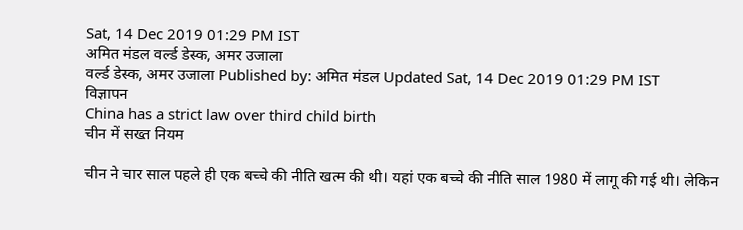Sat, 14 Dec 2019 01:29 PM IST
अमित मंडल वर्ल्ड डेस्क, अमर उजाला
वर्ल्ड डेस्क, अमर उजाला Published by: अमित मंडल Updated Sat, 14 Dec 2019 01:29 PM IST
विज्ञापन
China has a strict law over third child birth
चीन में सख्त नियम

चीन ने चार साल पहले ही एक बच्चे की नीति खत्म की थी। यहां एक बच्चे की नीति साल 1980 में लागू की गई थी। लेकिन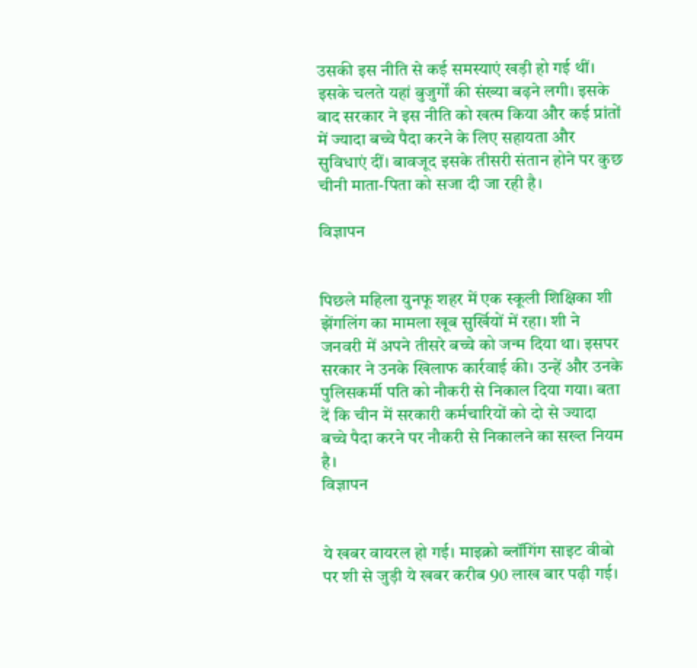उसकी इस नीति से कई समस्याएं खड़ी हो गई थीं। इसके चलते यहां बुजुर्गों की संख्या बढ़ने लगी। इसके बाद सरकार ने इस नीति को खत्म किया और कई प्रांतों में ज्यादा बच्चे पैदा करने के लिए सहायता और सुविधाएं दीं। बावजूद इसके तीसरी संतान होने पर कुछ चीनी माता-पिता को सजा दी जा रही है।

विज्ञापन


पिछले महिला युनफू शहर में एक स्कूली शिक्षिका शी झेंगलिंग का मामला खूब सुर्खियों में रहा। शी ने जनवरी में अपने तीसरे बच्चे को जन्म दिया था। इसपर सरकार ने उनके खिलाफ कार्रवाई की। उन्हें और उनके पुलिसकर्मी पति को नौकरी से निकाल दिया गया। बता दें कि चीन में सरकारी कर्मचारियों को दो से ज्यादा बच्चे पैदा करने पर नौकरी से निकालने का सख्त नियम है।
विज्ञापन


ये खबर वायरल हो गई। माइक्रो ब्लॉगिंग साइट वीबो पर शी से जुड़ी ये खबर करीब 90 लाख बार पढ़ी गई।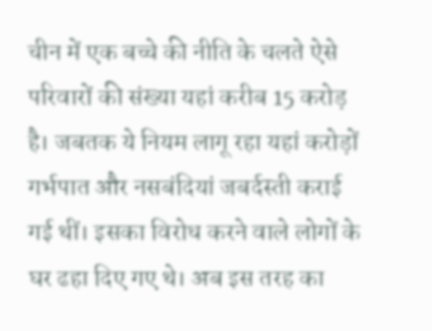चीन में एक बच्चे की नीति के चलते ऐसे परिवारों की संख्या यहां करीब 15 करोड़ है। जबतक ये नियम लागू रहा यहां करोड़ों गर्भपात और नसबंदियां जबर्दस्ती कराई गई थीं। इसका विरोध करने वाले लोगों के घर ढहा दिए गए थे। अब इस तरह का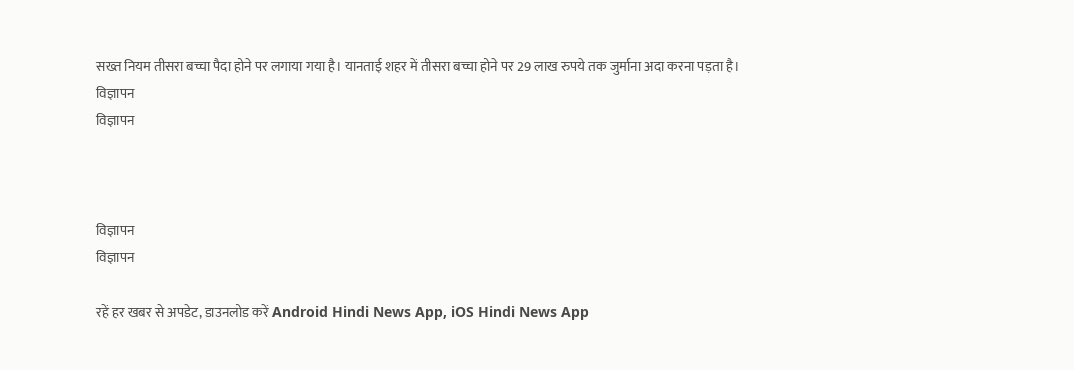सख्त नियम तीसरा बच्चा पैदा होने पर लगाया गया है। यानताई शहर में तीसरा बच्चा होने पर 29 लाख रुपये तक जुर्माना अदा करना पड़ता है।
विज्ञापन
विज्ञापन



विज्ञापन
विज्ञापन

रहें हर खबर से अपडेट, डाउनलोड करें Android Hindi News App, iOS Hindi News App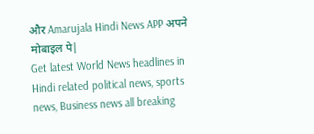और Amarujala Hindi News APP अपने मोबाइल पे|
Get latest World News headlines in Hindi related political news, sports news, Business news all breaking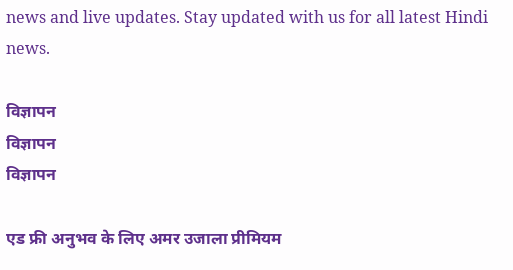news and live updates. Stay updated with us for all latest Hindi news.

विज्ञापन
विज्ञापन
विज्ञापन

एड फ्री अनुभव के लिए अमर उजाला प्रीमियम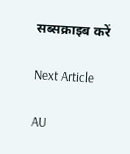सब्सक्राइब करें

Next Article

AU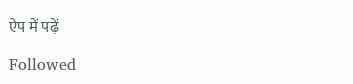ऐप में पढ़ें

Followed